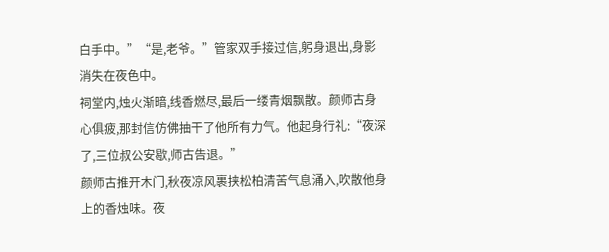白手中。”“是,老爷。”管家双手接过信,躬身退出,身影消失在夜色中。
祠堂内,烛火渐暗,线香燃尽,最后一缕青烟飘散。颜师古身心俱疲,那封信仿佛抽干了他所有力气。他起身行礼:“夜深了,三位叔公安歇,师古告退。”
颜师古推开木门,秋夜凉风裹挟松柏清苦气息涌入,吹散他身上的香烛味。夜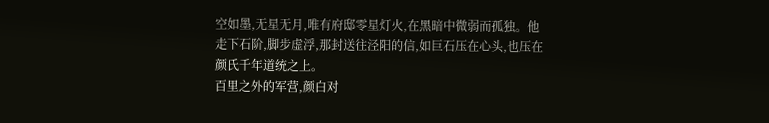空如墨,无星无月,唯有府邸零星灯火,在黑暗中微弱而孤独。他走下石阶,脚步虚浮,那封送往泾阳的信,如巨石压在心头,也压在颜氏千年道统之上。
百里之外的军营,颜白对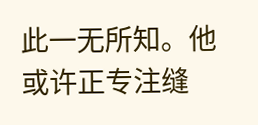此一无所知。他或许正专注缝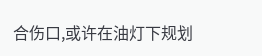合伤口,或许在油灯下规划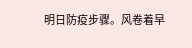明日防疫步骤。风卷着早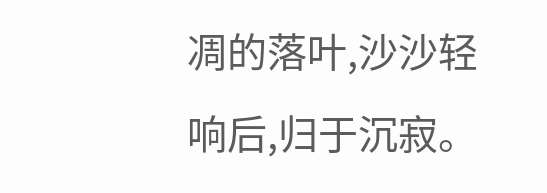凋的落叶,沙沙轻响后,归于沉寂。